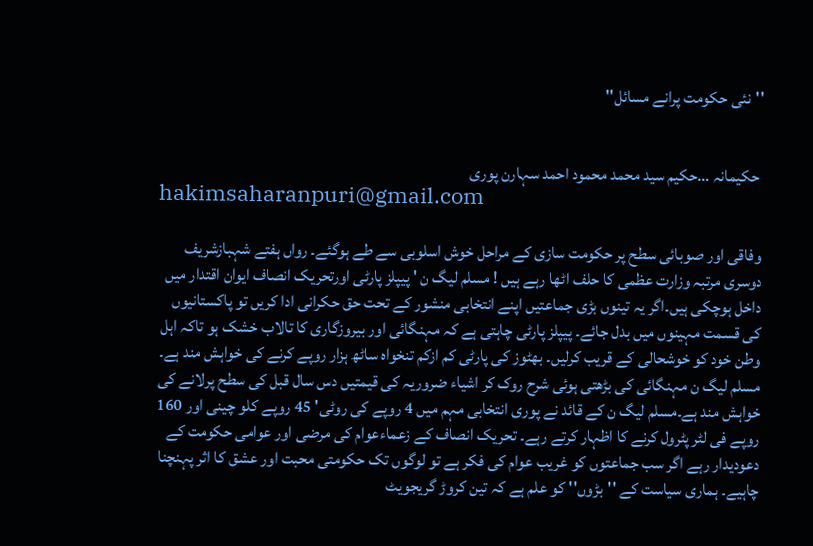''نئی حکومت پرانے مسائل''


 حکیمانہ …حکیم سید محمد محمود احمد سہارن پوری
hakimsaharanpuri@gmail.com

وفاقی اور صوبائی سطح پر حکومت سازی کے مراحل خوش اسلوبی سے طے ہوگئے۔ رواں ہفتے شہبازشریف دوسری مرتبہ وزارت عظمی کا حلف اٹھا رہے ہیں ! مسلم لیگ ن ' پیپلز پارٹی اورتحریک انصاف ایوان اقتدار میں داخل ہوچکی ہیں۔اگر یہ تینوں بڑی جماعتیں اپنے انتخابی منشور کے تحت حق حکرانی ادا کریں تو پاکستانیوں کی قسمت مہینوں میں بدل جائے۔ پیپلز پارٹی چاہتی ہے کہ مہنگائی اور بیروزگاری کا تالاب خشک ہو تاکہ اہل وطن خود کو خوشحالی کے قریب کرلیں۔ بھٹوز کی پارٹی کم ازکم تنخواہ ساٹھ ہزار روپے کرنے کی خواہش مند ہے۔ مسلم لیگ ن مہنگائی کی بڑھتی ہوئی شرح روک کر اشیاء ضروریہ کی قیمتیں دس سال قبل کی سطح پرلانے کی خواہش مند ہے۔مسلم لیگ ن کے قائد نے پوری انتخابی مہم میں 4 روپے کی روٹی' 45 روپے کلو چینی اور 160 روپے فی لٹر پٹرول کرنے کا اظہار کرتے رہے۔ تحریک انصاف کے زعماءعوام کی مرضی اور عوامی حکومت کے دعودیدار رہے اگر سب جماعتوں کو غریب عوام کی فکر ہے تو لوگوں تک حکومتی محبت اور عشق کا اثر پہنچنا چاہیے۔ ہماری سیاست کے ''بڑوں'' کو علم ہے کہ تین کروڑ گریجویٹ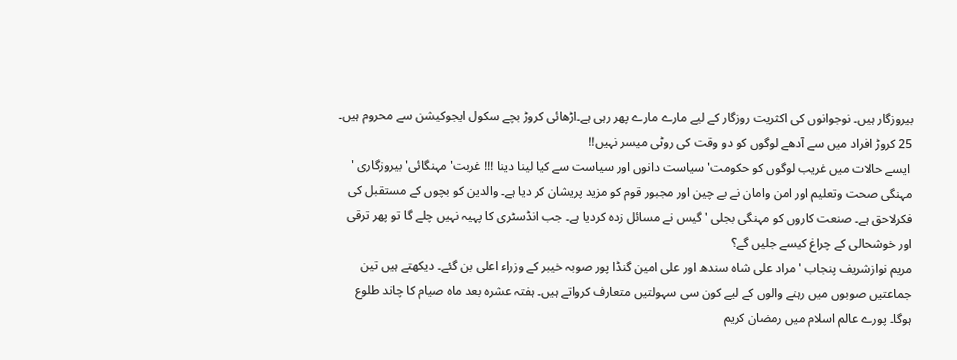بیروزگار ہیں۔ نوجوانوں کی اکثریت روزگار کے لیے مارے مارے پھر رہی ہے۔اڑھائی کروڑ بچے سکول ایجوکیشن سے محروم ہیں۔ 25 کروڑ افراد میں سے آدھے لوگوں کو دو وقت کی روٹی میسر نہیں!!
 ایسے حالات میں غریب لوگوں کو حکومت' سیاست دانوں اور سیاست سے کیا لینا دینا !!! غربت' مہنگائی' بیروزگاری ' مہنگی صحت وتعلیم اور امن وامان نے بے چین اور مجبور قوم کو مزید پریشان کر دیا ہے۔ والدین کو بچوں کے مستقبل کی فکرلاحق ہے۔ صنعت کاروں کو مہنگی بجلی ' گیس نے مسائل زدہ کردیا ہے۔ جب انڈسٹری کا پہیہ نہیں چلے گا تو پھر ترقی اور خوشحالی کے چراغ کیسے جلیں گے؟
مریم نوازشریف پنجاب ' مراد علی شاہ سندھ اور علی امین گنڈا پور صوبہ خیبر کے وزراء اعلی بن گئے۔ دیکھتے ہیں تین جماعتیں صوبوں میں رہنے والوں کے لیے کون سی سہولتیں متعارف کرواتے ہیں۔ ہفتہ عشرہ بعد ماہ صیام کا چاند طلوع ہوگا۔ پورے عالم اسلام میں رمضان کریم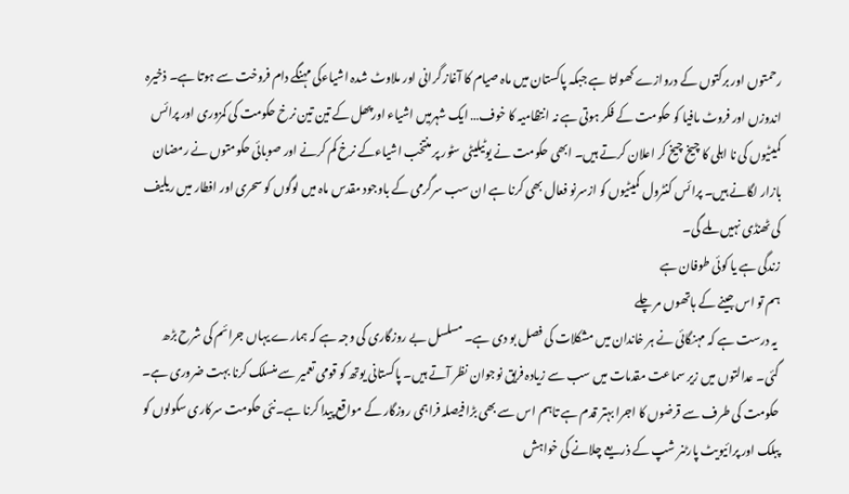رحمتوں اور برکتوں کے دروازے کھولتا ہے جبکہ پاکستان میں ماہ صیام کا آغاز گرانی اور ملاوٹ شدہ اشیاءکی مہنگے دام فروخت سے ہوتا ہے۔ ذخیرہ اندوزں اور فروٹ مافیا کو حکومت کے فکر ہوتی ہے نہ انتظامیہ کا خوف… ایک شہرمیں اشیاء اورپھل کے تین تین نرخ حکومت کی کمزوری اور پرائس کمیٹیوں کی نا اہلی کا چیخ چیخ کر اعلان کرتے ہیں۔ ابھی حکومت نے یوٹیلیٹی سٹور پر منتخب اشیاءکے نرخ کم کرنے اور صوبائی حکومتوں نے رمضان بازار لگانے ہیں۔ پرائس کنٹرول کمیٹیوں کو ازسرنو فعال بھی کرنا ہے ان سب سرگرمی کے باوجود مقدس ماہ میں لوگوں کو سحری اور افطار میں ریلیف کی ٹھنڈی نہیں ملے گی۔
زندگی ہے یا کوئی طوفان ہے
ہم تو اس جینے کے ہاتھوں مر چلے
 یہ درست ہے کہ مہنگائی نے ہر خاندان میں مشکلات کی فصل بو دی ہے۔ مسلسل بے روزگاری کی وجہ ہے کہ ہمارے یہاں جرائم کی شرح بڑھ گئی۔ عدالتوں میں زیر سماعت مقدمات میں سب سے زیادہ فریق نوجوان نظر آتے ہیں۔ پاکستانی یوتھ کو قومی تعمیر سے منسلک کرنا بہت ضروری ہے۔ حکومت کی طرف سے قرضوں کا اجرا بہتر قدم ہے تاہم اس سے بھی بڑا فیصلہ فراہمی روزگار کے مواقع پیدا کرنا ہے۔نئی حکومت سرکاری سکولوں کو پبلک اور پرائیویٹ پارٹنر شپ کے ذریعے چلانے کی خواہش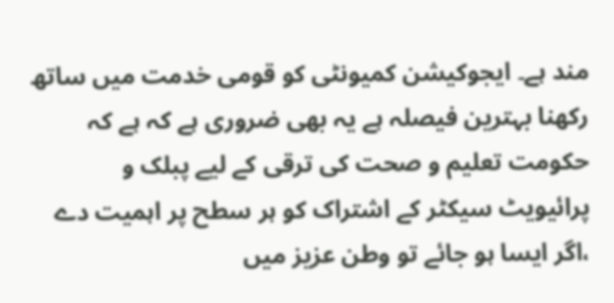مند ہے۔ ایجوکیشن کمیونٹی کو قومی خدمت میں ساتھ رکھنا بہترین فیصلہ ہے یہ بھی ضروری ہے کہ ہے کہ حکومت تعلیم و صحت کی ترقی کے لیے پبلک و پرائیویٹ سیکٹر کے اشتراک کو ہر سطح پر اہمیت دے ،اگر ایسا ہو جائے تو وطن عزیز میں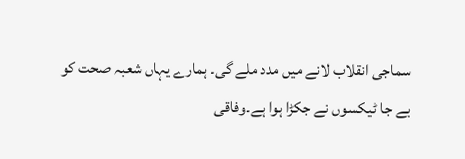سماجی انقلاب لانے میں مدد ملے گی۔ ہمارے یہاں شعبہ صحت کو بے جا ٹیکسوں نے جکڑا ہوا ہے۔وفاقی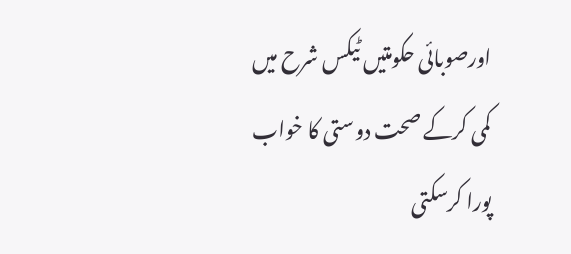اورصوبائی حکومتیں ٹیکس شرح میں کمی کرکے صحت دوستی کا خواب پورا کرسکتی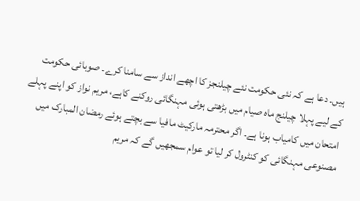ہیں۔ دعا ہے کہ نئی حکومت نئے چیلنجز کا اچھے انداز سے سامنا کرے۔ صوبائی حکومت کے لیے پہلا چیلنج ماہ صیام میں بڑھتی ہوئی مہنگائی روکنے کاہے، مریم نواز کو اپنے پہلے امتحان میں کامیاب ہونا ہے۔ اگر محترمہ مارکیٹ مافیا سے بچتے ہوئے رمضان المبارک میں مصنوعی مہنگائی کو کنٹرول کر لیا تو عوام سمجھیں گے کہ مریم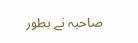صاحبہ نے بطور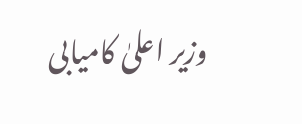وزیر اعلیٰ کامیابی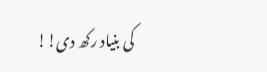کی بنیاد رکھ دی!!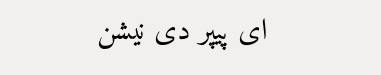ای پیپر دی نیشن